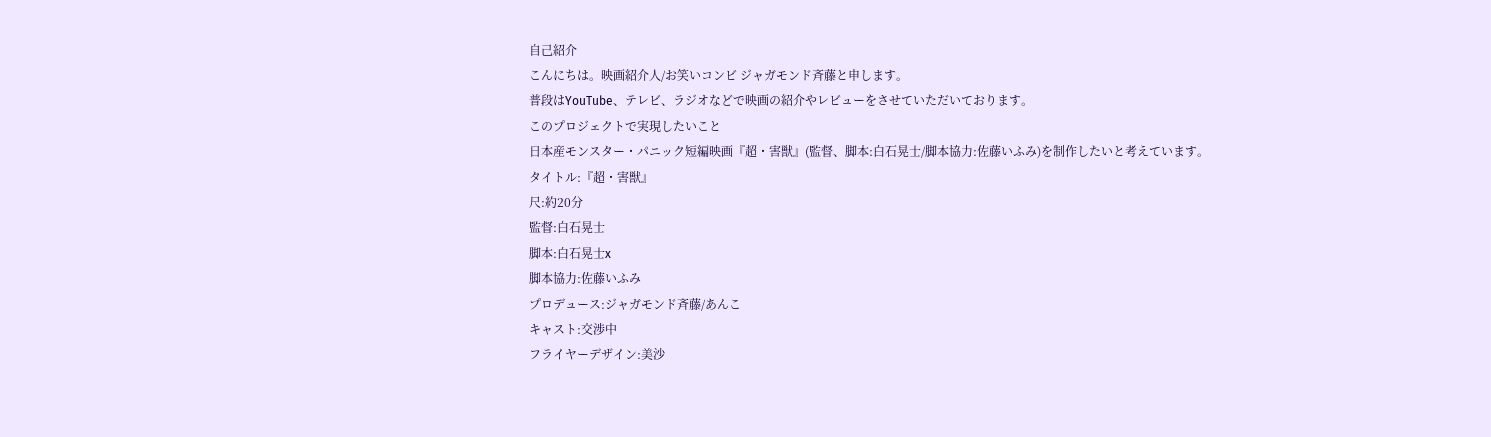自己紹介
こんにちは。映画紹介人/お笑いコンビ ジャガモンド斉藤と申します。
普段はYouTube、テレビ、ラジオなどで映画の紹介やレビューをさせていただいております。
このプロジェクトで実現したいこと
日本産モンスター・パニック短編映画『超・害獣』(監督、脚本:白石晃士/脚本協力:佐藤いふみ)を制作したいと考えています。
タイトル:『超・害獣』
尺:約20分
監督:白石晃士
脚本:白石晃士x
脚本協力:佐藤いふみ
プロデュース:ジャガモンド斉藤/あんこ
キャスト:交渉中
フライヤーデザイン:美沙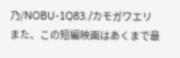乃/NOBU-1Q83./カモガワエリ
また、この短編映画はあくまで最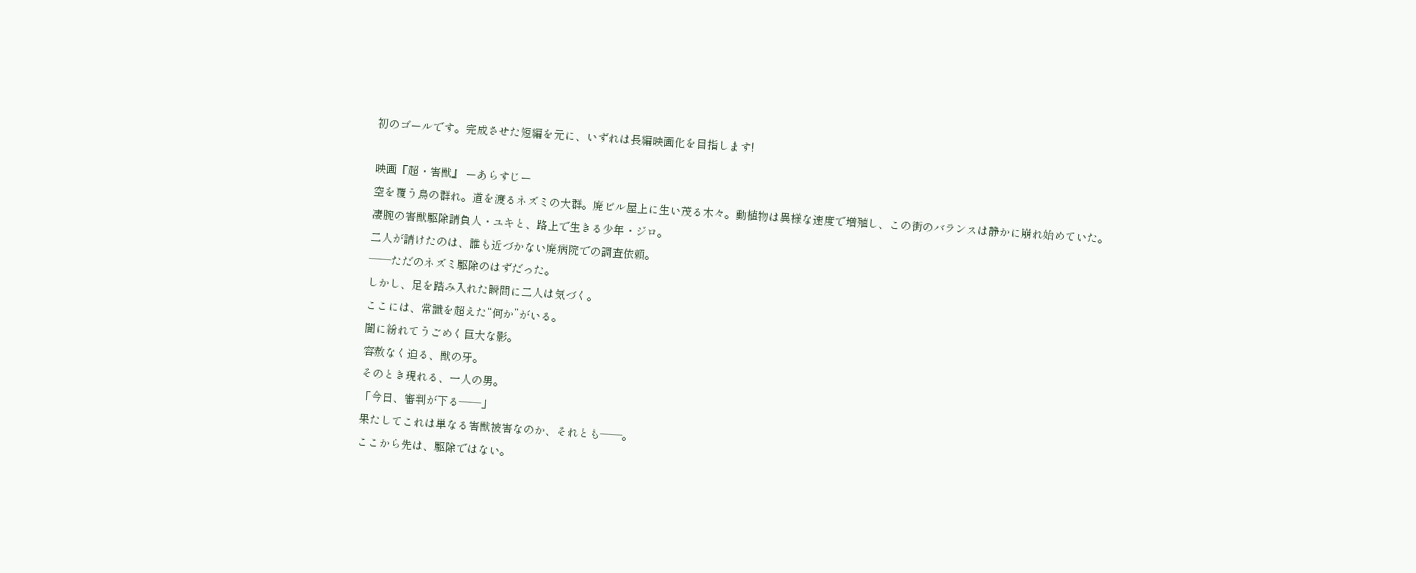初のゴールです。完成させた短編を元に、いずれは長編映画化を目指します!

映画『超・害獣』 ーあらすじー
空を覆う鳥の群れ。道を渡るネズミの大群。廃ビル屋上に生い茂る木々。動植物は異様な速度で増殖し、この街のバランスは静かに崩れ始めていた。
凄腕の害獣駆除請負人・ユキと、路上で生きる少年・ジロ。
二人が請けたのは、誰も近づかない廃病院での調査依頼。
——ただのネズミ駆除のはずだった。
しかし、足を踏み入れた瞬間に二人は気づく。
ここには、常識を超えた“何か”がいる。
闇に紛れてうごめく巨大な影。
容赦なく迫る、獣の牙。
そのとき現れる、一人の男。
「今日、審判が下る——」
果たしてこれは単なる害獣被害なのか、それとも——。
ここから先は、駆除ではない。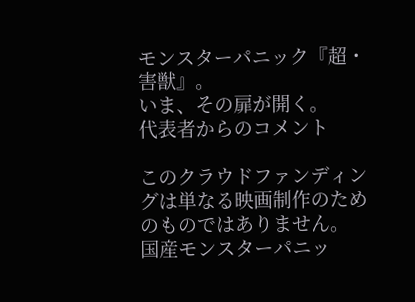モンスターパニック『超・害獣』。
いま、その扉が開く。
代表者からのコメント

このクラウドファンディングは単なる映画制作のためのものではありません。
国産モンスターパニッ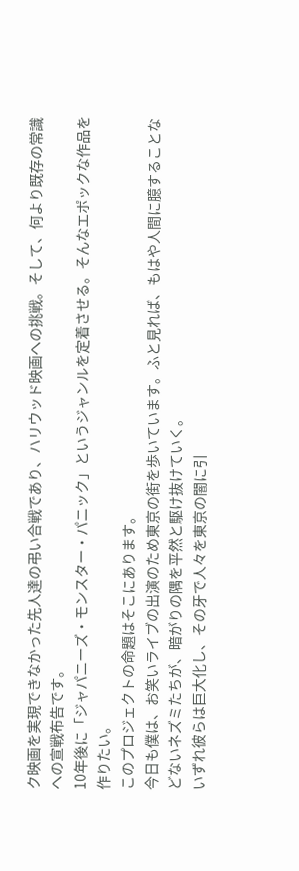ク映画を実現できなかった先人達の弔い合戦であり、ハリウッド映画への挑戦。そして、何より既存の常識への宣戦布告です。
10年後に「ジャパニーズ・モンスター・パニック」というジャンルを定着させる。そんなエポックな作品を作りたい。
このプロジェクトの命題はそこにあります。
今日も僕は、お笑いライブの出演のため東京の街を歩いています。ふと見れば、もはや人間に臆することなどないネズミたちが、暗がりの隅を平然と駆け抜けていく。
いずれ彼らは巨大化し、その牙で人々を東京の闇に引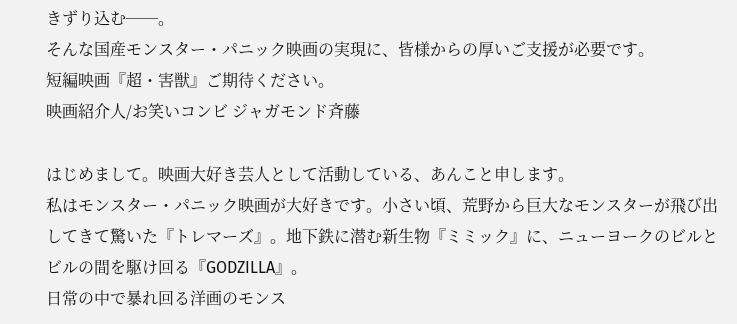きずり込む──。
そんな国産モンスター・パニック映画の実現に、皆様からの厚いご支援が必要です。
短編映画『超・害獣』ご期待ください。
映画紹介人/お笑いコンビ ジャガモンド斉藤

はじめまして。映画大好き芸人として活動している、あんこと申します。
私はモンスター・パニック映画が大好きです。小さい頃、荒野から巨大なモンスターが飛び出してきて驚いた『トレマーズ』。地下鉄に潜む新生物『ミミック』に、ニューヨークのビルとビルの間を駆け回る『GODZILLA』。
日常の中で暴れ回る洋画のモンス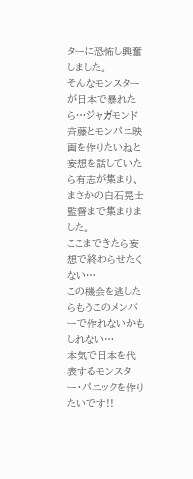ターに恐怖し興奮しました。
そんなモンスターが日本で暴れたら…ジャガモンド斉藤とモンパニ映画を作りたいねと妄想を話していたら有志が集まり、まさかの白石晃士監督まで集まりました。
ここまできたら妄想で終わらせたくない…
この機会を逃したらもうこのメンバーで作れないかもしれない…
本気で日本を代表するモンスター・パニックを作りたいです!!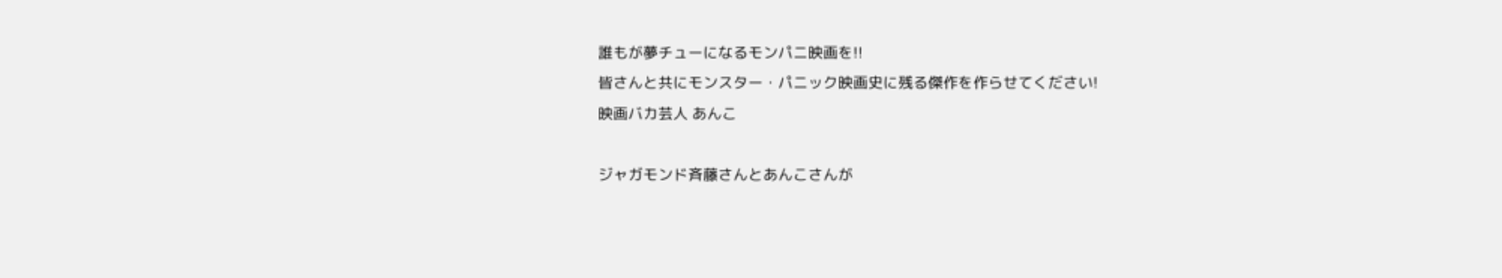誰もが夢チューになるモンパニ映画を!!
皆さんと共にモンスター・パニック映画史に残る傑作を作らせてください!
映画バカ芸人 あんこ

ジャガモンド斉藤さんとあんこさんが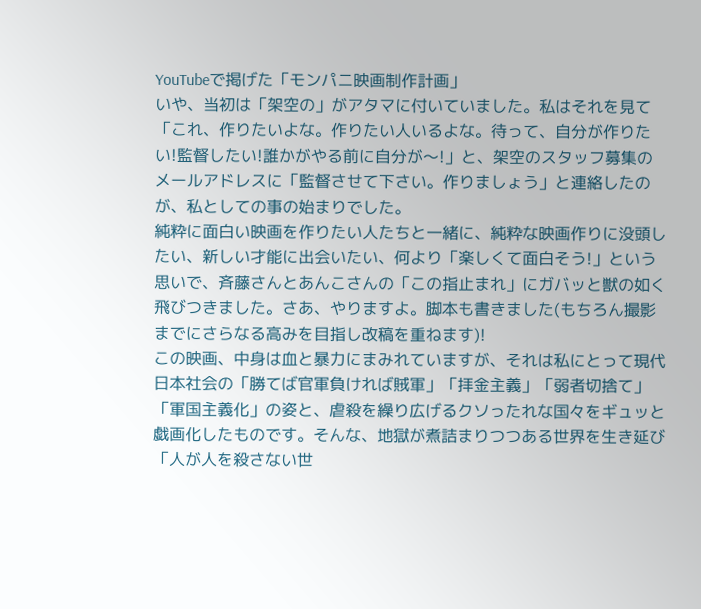YouTubeで掲げた「モンパニ映画制作計画」
いや、当初は「架空の」がアタマに付いていました。私はそれを見て「これ、作りたいよな。作りたい人いるよな。待って、自分が作りたい!監督したい!誰かがやる前に自分が〜!」と、架空のスタッフ募集のメールアドレスに「監督させて下さい。作りましょう」と連絡したのが、私としての事の始まりでした。
純粋に面白い映画を作りたい人たちと一緒に、純粋な映画作りに没頭したい、新しい才能に出会いたい、何より「楽しくて面白そう!」という思いで、斉藤さんとあんこさんの「この指止まれ」にガバッと獣の如く飛びつきました。さあ、やりますよ。脚本も書きました(もちろん撮影までにさらなる高みを目指し改稿を重ねます)!
この映画、中身は血と暴力にまみれていますが、それは私にとって現代日本社会の「勝てば官軍負ければ賊軍」「拝金主義」「弱者切捨て」「軍国主義化」の姿と、虐殺を繰り広げるクソったれな国々をギュッと戯画化したものです。そんな、地獄が煮詰まりつつある世界を生き延び「人が人を殺さない世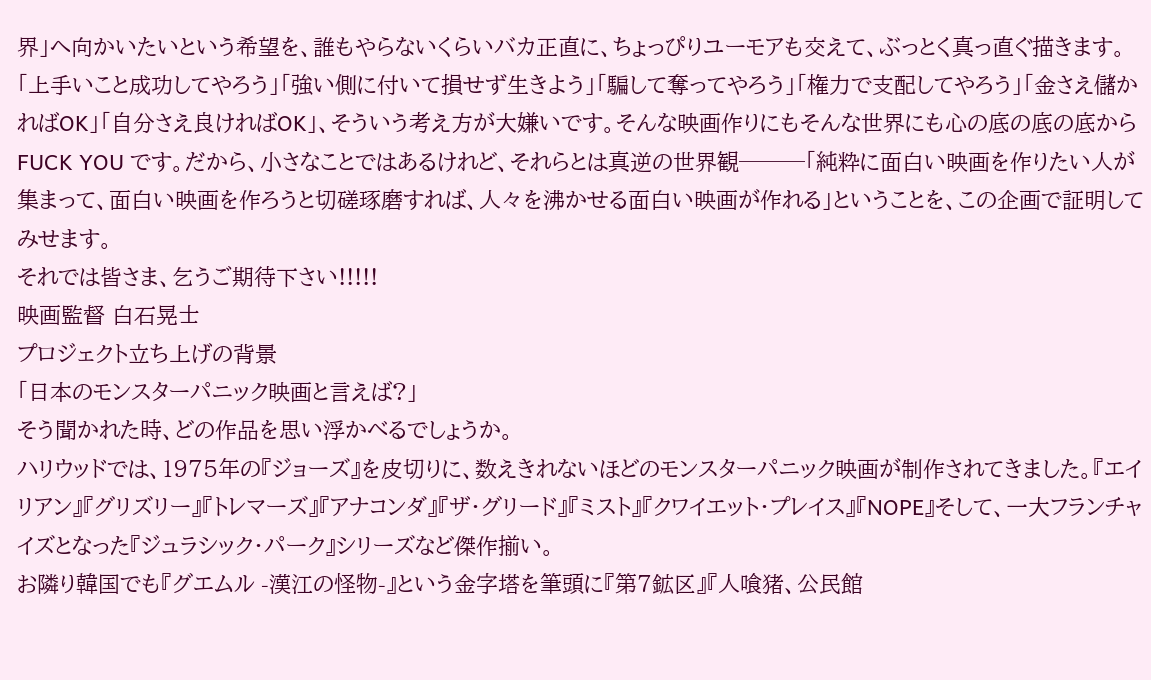界」へ向かいたいという希望を、誰もやらないくらいバカ正直に、ちょっぴりユーモアも交えて、ぶっとく真っ直ぐ描きます。
「上手いこと成功してやろう」「強い側に付いて損せず生きよう」「騙して奪ってやろう」「権力で支配してやろう」「金さえ儲かればOK」「自分さえ良ければOK」、そういう考え方が大嫌いです。そんな映画作りにもそんな世界にも心の底の底の底から FUCK YOU です。だから、小さなことではあるけれど、それらとは真逆の世界観───「純粋に面白い映画を作りたい人が集まって、面白い映画を作ろうと切磋琢磨すれば、人々を沸かせる面白い映画が作れる」ということを、この企画で証明してみせます。
それでは皆さま、乞うご期待下さい!!!!!
映画監督 白石晃士
プロジェクト立ち上げの背景
「日本のモンスターパニック映画と言えば?」
そう聞かれた時、どの作品を思い浮かべるでしょうか。
ハリウッドでは、1975年の『ジョーズ』を皮切りに、数えきれないほどのモンスターパニック映画が制作されてきました。『エイリアン』『グリズリー』『トレマーズ』『アナコンダ』『ザ・グリード』『ミスト』『クワイエット・プレイス』『NOPE』そして、一大フランチャイズとなった『ジュラシック・パーク』シリーズなど傑作揃い。
お隣り韓国でも『グエムル -漢江の怪物-』という金字塔を筆頭に『第7鉱区』『人喰猪、公民館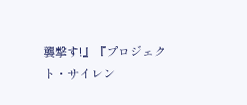襲撃す!』『プロジェクト・サイレン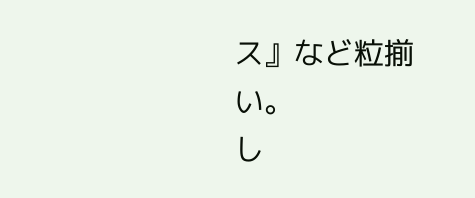ス』など粒揃い。
し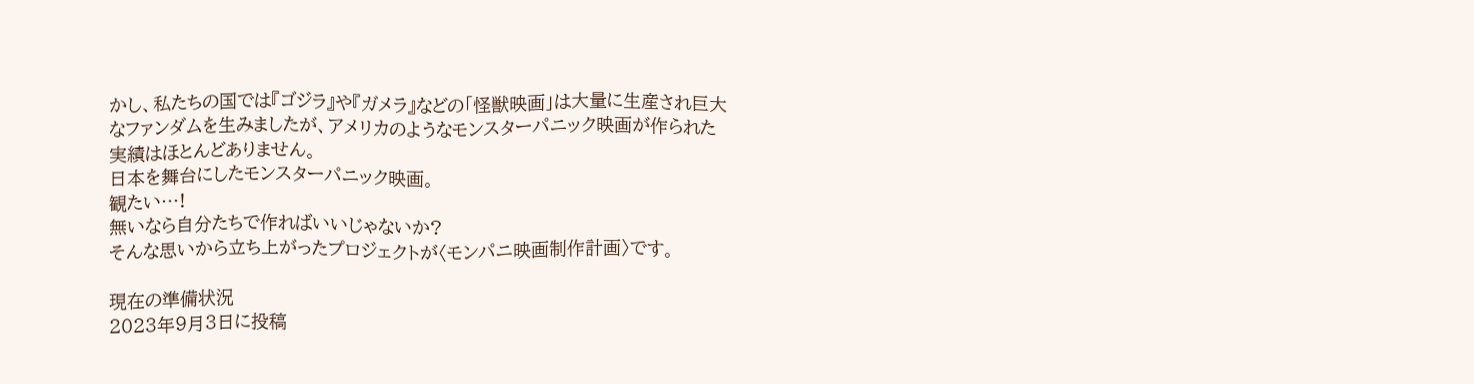かし、私たちの国では『ゴジラ』や『ガメラ』などの「怪獣映画」は大量に生産され巨大なファンダムを生みましたが、アメリカのようなモンスターパニック映画が作られた実績はほとんどありません。
日本を舞台にしたモンスターパニック映画。
観たい…!
無いなら自分たちで作ればいいじゃないか?
そんな思いから立ち上がったプロジェクトが〈モンパニ映画制作計画〉です。

現在の準備状況
2023年9月3日に投稿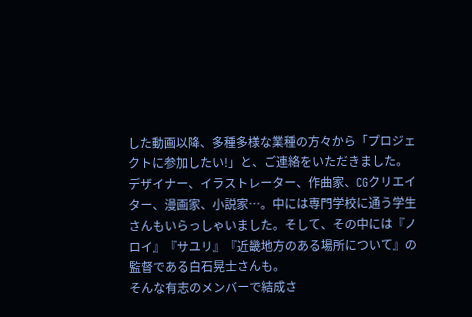した動画以降、多種多様な業種の方々から「プロジェクトに参加したい!」と、ご連絡をいただきました。
デザイナー、イラストレーター、作曲家、CGクリエイター、漫画家、小説家…。中には専門学校に通う学生さんもいらっしゃいました。そして、その中には『ノロイ』『サユリ』『近畿地方のある場所について』の監督である白石晃士さんも。
そんな有志のメンバーで結成さ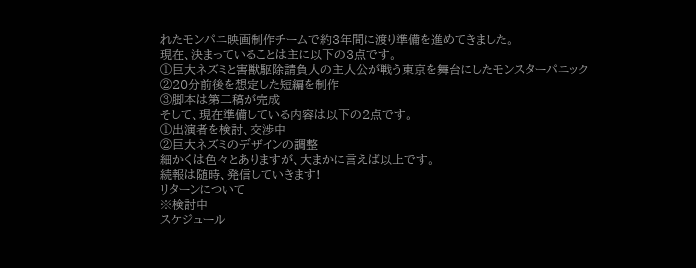れたモンパニ映画制作チームで約3年間に渡り準備を進めてきました。
現在、決まっていることは主に以下の3点です。
①巨大ネズミと害獣駆除請負人の主人公が戦う東京を舞台にしたモンスターパニック
②20分前後を想定した短編を制作
③脚本は第二稿が完成
そして、現在準備している内容は以下の2点です。
①出演者を検討、交渉中
②巨大ネズミのデザインの調整
細かくは色々とありますが、大まかに言えば以上です。
続報は随時、発信していきます!
リターンについて
※検討中
スケジュール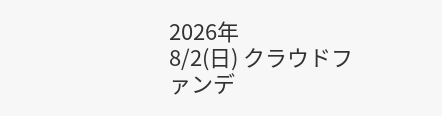2026年
8/2(日) クラウドファンデ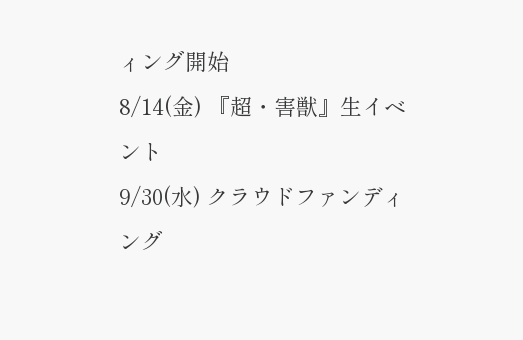ィング開始
8/14(金) 『超・害獣』生イベント
9/30(水) クラウドファンディング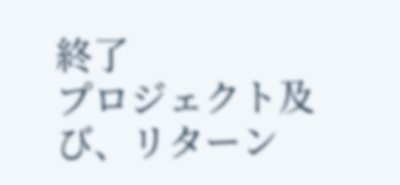終了
プロジェクト及び、リターン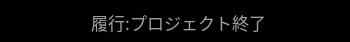履行:プロジェクト終了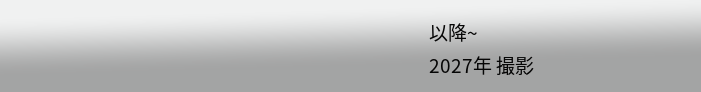以降~
2027年 撮影